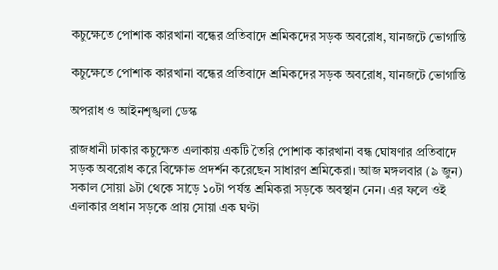কচুক্ষেতে পোশাক কারখানা বন্ধের প্রতিবাদে শ্রমিকদের সড়ক অবরোধ, যানজটে ভোগান্তি

কচুক্ষেতে পোশাক কারখানা বন্ধের প্রতিবাদে শ্রমিকদের সড়ক অবরোধ, যানজটে ভোগান্তি

অপরাধ ও আইনশৃঙ্খলা ডেস্ক

রাজধানী ঢাকার কচুক্ষেত এলাকায় একটি তৈরি পোশাক কারখানা বন্ধ ঘোষণার প্রতিবাদে সড়ক অবরোধ করে বিক্ষোভ প্রদর্শন করেছেন সাধারণ শ্রমিকেরা। আজ মঙ্গলবার (৯ জুন) সকাল সোয়া ৯টা থেকে সাড়ে ১০টা পর্যন্ত শ্রমিকরা সড়কে অবস্থান নেন। এর ফলে ওই এলাকার প্রধান সড়কে প্রায় সোয়া এক ঘণ্টা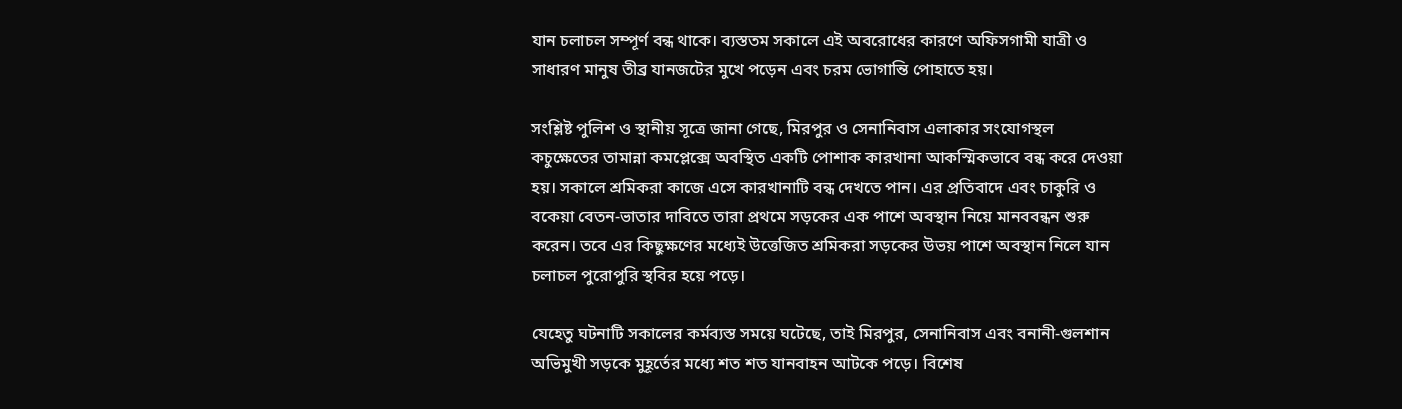যান চলাচল সম্পূর্ণ বন্ধ থাকে। ব্যস্ততম সকালে এই অবরোধের কারণে অফিসগামী যাত্রী ও সাধারণ মানুষ তীব্র যানজটের মুখে পড়েন এবং চরম ভোগান্তি পোহাতে হয়।

সংশ্লিষ্ট পুলিশ ও স্থানীয় সূত্রে জানা গেছে, মিরপুর ও সেনানিবাস এলাকার সংযোগস্থল কচুক্ষেতের তামান্না কমপ্লেক্সে অবস্থিত একটি পোশাক কারখানা আকস্মিকভাবে বন্ধ করে দেওয়া হয়। সকালে শ্রমিকরা কাজে এসে কারখানাটি বন্ধ দেখতে পান। এর প্রতিবাদে এবং চাকুরি ও বকেয়া বেতন-ভাতার দাবিতে তারা প্রথমে সড়কের এক পাশে অবস্থান নিয়ে মানববন্ধন শুরু করেন। তবে এর কিছুক্ষণের মধ্যেই উত্তেজিত শ্রমিকরা সড়কের উভয় পাশে অবস্থান নিলে যান চলাচল পুরোপুরি স্থবির হয়ে পড়ে।

যেহেতু ঘটনাটি সকালের কর্মব্যস্ত সময়ে ঘটেছে, তাই মিরপুর, সেনানিবাস এবং বনানী-গুলশান অভিমুখী সড়কে মুহূর্তের মধ্যে শত শত যানবাহন আটকে পড়ে। বিশেষ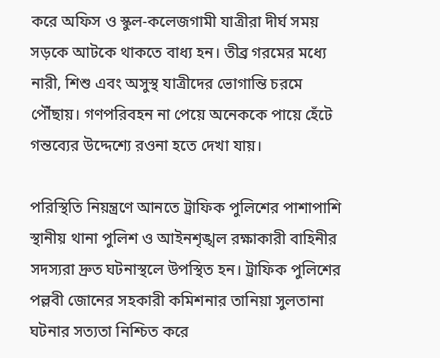করে অফিস ও স্কুল-কলেজগামী যাত্রীরা দীর্ঘ সময় সড়কে আটকে থাকতে বাধ্য হন। তীব্র গরমের মধ্যে নারী, শিশু এবং অসুস্থ যাত্রীদের ভোগান্তি চরমে পৌঁছায়। গণপরিবহন না পেয়ে অনেককে পায়ে হেঁটে গন্তব্যের উদ্দেশ্যে রওনা হতে দেখা যায়।

পরিস্থিতি নিয়ন্ত্রণে আনতে ট্রাফিক পুলিশের পাশাপাশি স্থানীয় থানা পুলিশ ও আইনশৃঙ্খল রক্ষাকারী বাহিনীর সদস্যরা দ্রুত ঘটনাস্থলে উপস্থিত হন। ট্রাফিক পুলিশের পল্লবী জোনের সহকারী কমিশনার তানিয়া সুলতানা ঘটনার সত্যতা নিশ্চিত করে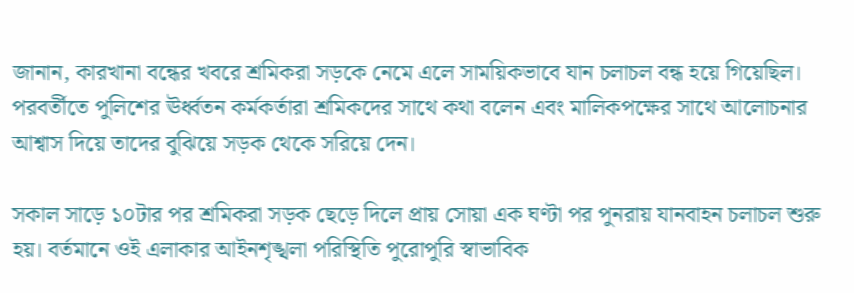জানান, কারখানা বন্ধের খবরে শ্রমিকরা সড়কে নেমে এলে সাময়িকভাবে যান চলাচল বন্ধ হয়ে গিয়েছিল। পরবর্তীতে পুলিশের ঊর্ধ্বতন কর্মকর্তারা শ্রমিকদের সাথে কথা বলেন এবং মালিকপক্ষের সাথে আলোচনার আশ্বাস দিয়ে তাদের বুঝিয়ে সড়ক থেকে সরিয়ে দেন।

সকাল সাড়ে ১০টার পর শ্রমিকরা সড়ক ছেড়ে দিলে প্রায় সোয়া এক ঘণ্টা পর পুনরায় যানবাহন চলাচল শুরু হয়। বর্তমানে ওই এলাকার আইনশৃঙ্খলা পরিস্থিতি পুরোপুরি স্বাভাবিক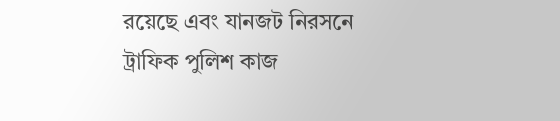রয়েছে এবং যানজট নিরসনে ট্রাফিক পুলিশ কাজ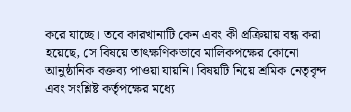করে যাচ্ছে। তবে কারখানাটি কেন এবং কী প্রক্রিয়ায় বন্ধ করা হয়েছে, সে বিষয়ে তাৎক্ষণিকভাবে মালিকপক্ষের কোনো আনুষ্ঠানিক বক্তব্য পাওয়া যায়নি। বিষয়টি নিয়ে শ্রমিক নেতৃবৃন্দ এবং সংশ্লিষ্ট কর্তৃপক্ষের মধ্যে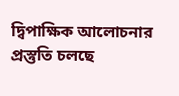দ্বিপাক্ষিক আলোচনার প্রস্তুতি চলছে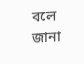বলে জানা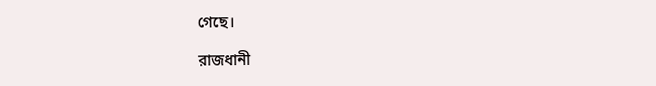গেছে।

রাজধানী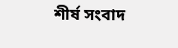শীর্ষ সংবাদ